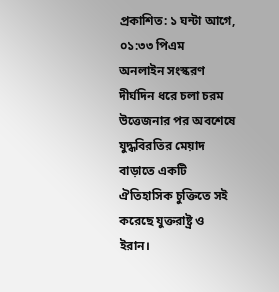প্রকাশিত: ১ ঘন্টা আগে, ০১:৩৩ পিএম
অনলাইন সংস্করণ
দীর্ঘদিন ধরে চলা চরম উত্তেজনার পর অবশেষে যুদ্ধবিরতির মেয়াদ বাড়াতে একটি ঐতিহাসিক চুক্তিতে সই করেছে যুক্তরাষ্ট্র ও ইরান।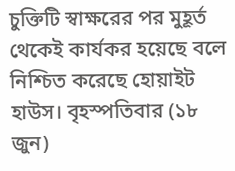চুক্তিটি স্বাক্ষরের পর মুহূর্ত থেকেই কার্যকর হয়েছে বলে নিশ্চিত করেছে হোয়াইট হাউস। বৃহস্পতিবার (১৮ জুন)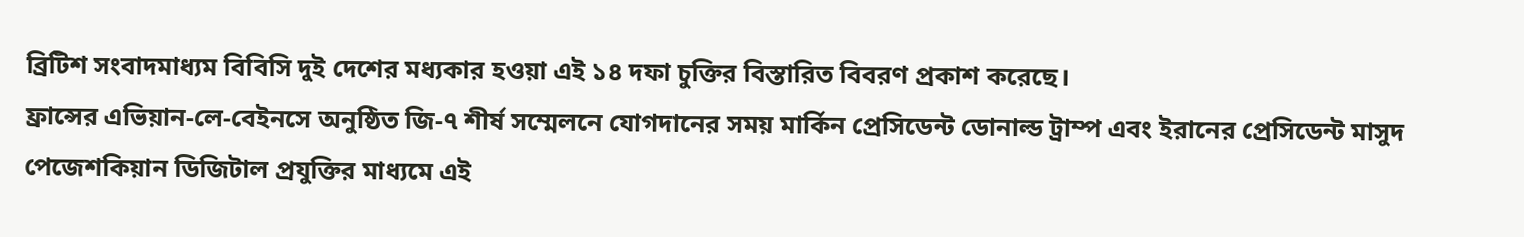ব্রিটিশ সংবাদমাধ্যম বিবিসি দুই দেশের মধ্যকার হওয়া এই ১৪ দফা চুক্তির বিস্তারিত বিবরণ প্রকাশ করেছে।
ফ্রান্সের এভিয়ান-লে-বেইনসে অনুষ্ঠিত জি-৭ শীর্ষ সম্মেলনে যোগদানের সময় মার্কিন প্রেসিডেন্ট ডোনাল্ড ট্রাম্প এবং ইরানের প্রেসিডেন্ট মাসুদ পেজেশকিয়ান ডিজিটাল প্রযুক্তির মাধ্যমে এই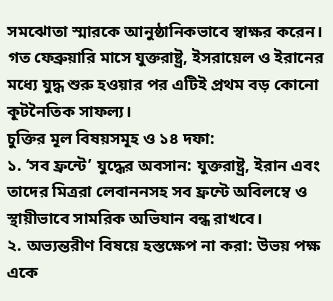সমঝোতা স্মারকে আনুষ্ঠানিকভাবে স্বাক্ষর করেন। গত ফেব্রুয়ারি মাসে যুক্তরাষ্ট্র, ইসরায়েল ও ইরানের মধ্যে যুদ্ধ শুরু হওয়ার পর এটিই প্রথম বড় কোনো কূটনৈতিক সাফল্য।
চুক্তির মূল বিষয়সমূহ ও ১৪ দফা:
১. ‘সব ফ্রন্টে’ যুদ্ধের অবসান: যুক্তরাষ্ট্র, ইরান এবং তাদের মিত্ররা লেবাননসহ সব ফ্রন্টে অবিলম্বে ও স্থায়ীভাবে সামরিক অভিযান বন্ধ রাখবে।
২. অভ্যন্তরীণ বিষয়ে হস্তক্ষেপ না করা: উভয় পক্ষ একে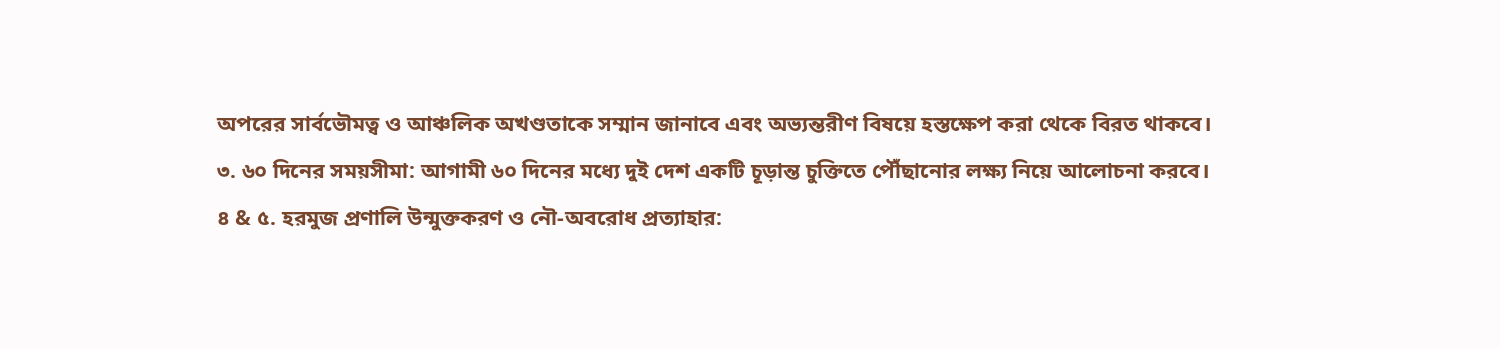অপরের সার্বভৌমত্ব ও আঞ্চলিক অখণ্ডতাকে সম্মান জানাবে এবং অভ্যন্তরীণ বিষয়ে হস্তক্ষেপ করা থেকে বিরত থাকবে।
৩. ৬০ দিনের সময়সীমা: আগামী ৬০ দিনের মধ্যে দুই দেশ একটি চূড়ান্ত চুক্তিতে পৌঁছানোর লক্ষ্য নিয়ে আলোচনা করবে।
৪ & ৫. হরমুজ প্রণালি উন্মুক্তকরণ ও নৌ-অবরোধ প্রত্যাহার: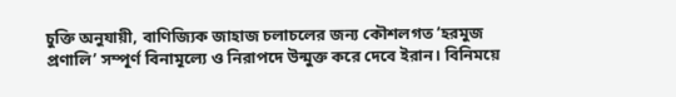চুক্তি অনুযায়ী, বাণিজ্যিক জাহাজ চলাচলের জন্য কৌশলগত ‘হরমুজ প্রণালি’ সম্পূর্ণ বিনামূল্যে ও নিরাপদে উন্মুক্ত করে দেবে ইরান। বিনিময়ে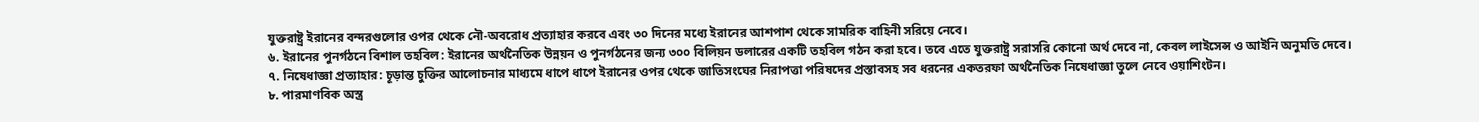যুক্তরাষ্ট্র ইরানের বন্দরগুলোর ওপর থেকে নৌ-অবরোধ প্রত্যাহার করবে এবং ৩০ দিনের মধ্যে ইরানের আশপাশ থেকে সামরিক বাহিনী সরিয়ে নেবে।
৬. ইরানের পুনর্গঠনে বিশাল তহবিল: ইরানের অর্থনৈতিক উন্নয়ন ও পুনর্গঠনের জন্য ৩০০ বিলিয়ন ডলারের একটি তহবিল গঠন করা হবে। তবে এতে যুক্তরাষ্ট্র সরাসরি কোনো অর্থ দেবে না, কেবল লাইসেন্স ও আইনি অনুমতি দেবে।
৭. নিষেধাজ্ঞা প্রত্যাহার: চূড়ান্ত চুক্তির আলোচনার মাধ্যমে ধাপে ধাপে ইরানের ওপর থেকে জাতিসংঘের নিরাপত্তা পরিষদের প্রস্তাবসহ সব ধরনের একতরফা অর্থনৈতিক নিষেধাজ্ঞা তুলে নেবে ওয়াশিংটন।
৮. পারমাণবিক অস্ত্র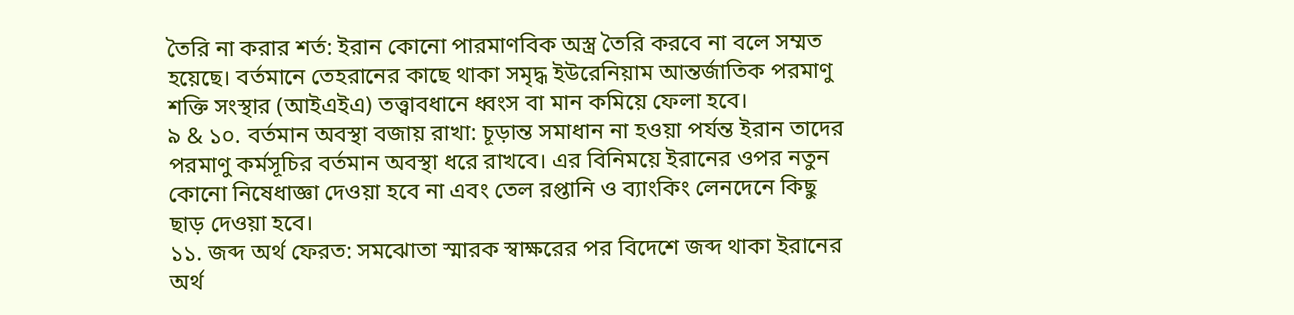তৈরি না করার শর্ত: ইরান কোনো পারমাণবিক অস্ত্র তৈরি করবে না বলে সম্মত হয়েছে। বর্তমানে তেহরানের কাছে থাকা সমৃদ্ধ ইউরেনিয়াম আন্তর্জাতিক পরমাণু শক্তি সংস্থার (আইএইএ) তত্ত্বাবধানে ধ্বংস বা মান কমিয়ে ফেলা হবে।
৯ & ১০. বর্তমান অবস্থা বজায় রাখা: চূড়ান্ত সমাধান না হওয়া পর্যন্ত ইরান তাদের পরমাণু কর্মসূচির বর্তমান অবস্থা ধরে রাখবে। এর বিনিময়ে ইরানের ওপর নতুন কোনো নিষেধাজ্ঞা দেওয়া হবে না এবং তেল রপ্তানি ও ব্যাংকিং লেনদেনে কিছু ছাড় দেওয়া হবে।
১১. জব্দ অর্থ ফেরত: সমঝোতা স্মারক স্বাক্ষরের পর বিদেশে জব্দ থাকা ইরানের অর্থ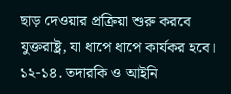ছাড় দেওয়ার প্রক্রিয়া শুরু করবে যুক্তরাষ্ট্র, যা ধাপে ধাপে কার্যকর হবে।
১২-১৪. তদারকি ও আইনি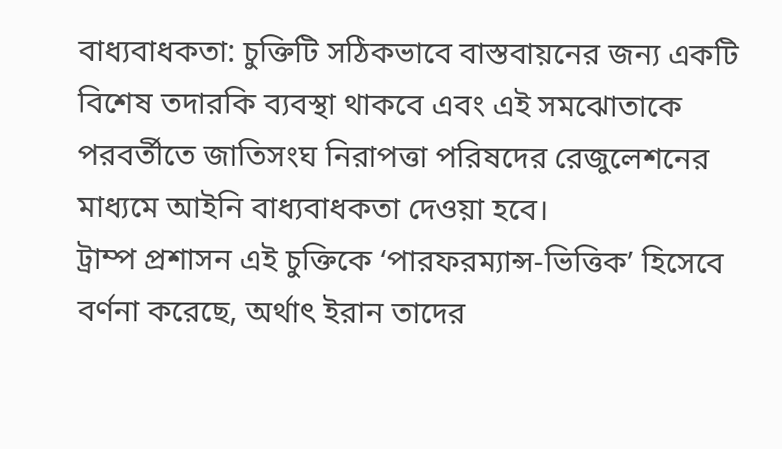বাধ্যবাধকতা: চুক্তিটি সঠিকভাবে বাস্তবায়নের জন্য একটি বিশেষ তদারকি ব্যবস্থা থাকবে এবং এই সমঝোতাকে পরবর্তীতে জাতিসংঘ নিরাপত্তা পরিষদের রেজুলেশনের মাধ্যমে আইনি বাধ্যবাধকতা দেওয়া হবে।
ট্রাম্প প্রশাসন এই চুক্তিকে ‘পারফরম্যান্স-ভিত্তিক’ হিসেবে বর্ণনা করেছে, অর্থাৎ ইরান তাদের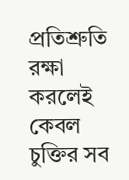প্রতিশ্রুতি রক্ষা করলেই কেবল চুক্তির সব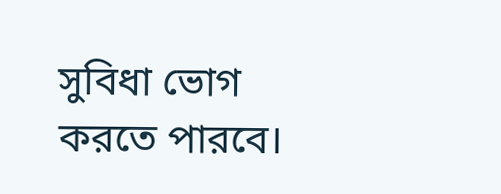সুবিধা ভোগ করতে পারবে।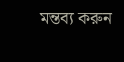মন্তব্য করুন